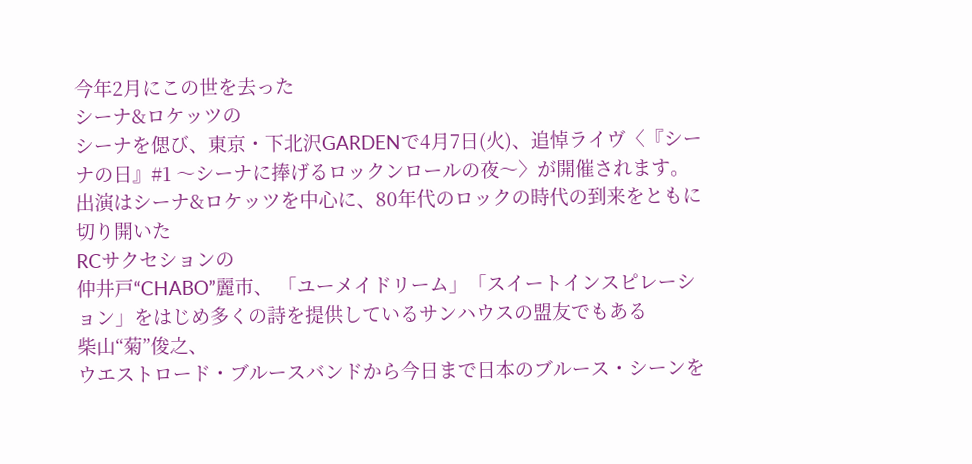今年2月にこの世を去った
シーナ&ロケッツの
シーナを偲び、東京・下北沢GARDENで4月7日(火)、追悼ライヴ〈『シーナの日』#1 〜シーナに捧げるロックンロールの夜〜〉が開催されます。
出演はシーナ&ロケッツを中心に、80年代のロックの時代の到来をともに切り開いた
RCサクセションの
仲井戸“CHABO”麗市、 「ユーメイドリーム」「スイートインスピレーション」をはじめ多くの詩を提供しているサンハウスの盟友でもある
柴山“菊”俊之、
ウエストロード・ブルースバンドから今日まで日本のブルース・シーンを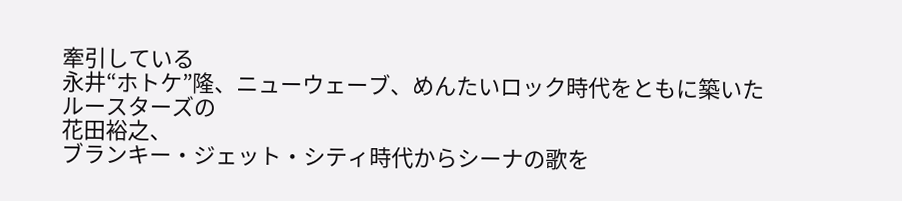牽引している
永井“ホトケ”隆、ニューウェーブ、めんたいロック時代をともに築いた
ルースターズの
花田裕之、
ブランキー・ジェット・シティ時代からシーナの歌を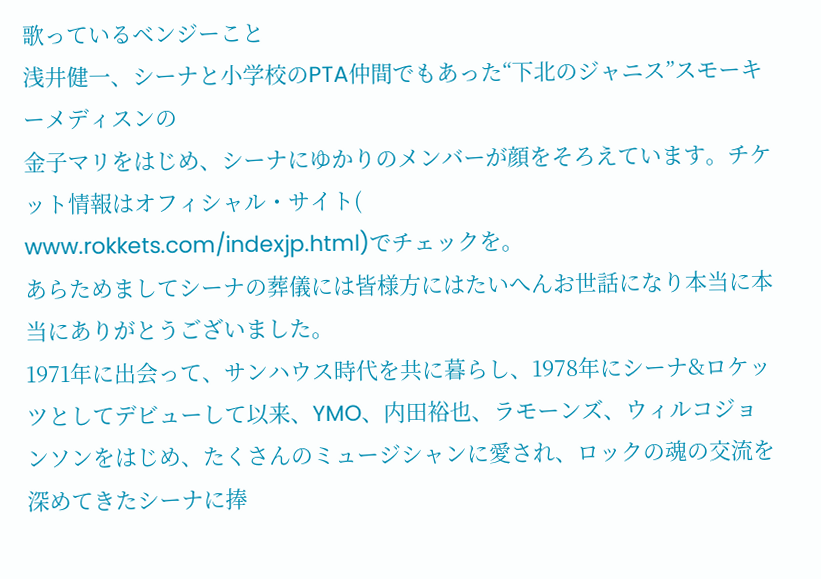歌っているベンジーこと
浅井健一、シーナと小学校のPTA仲間でもあった“下北のジャニス”スモーキーメディスンの
金子マリをはじめ、シーナにゆかりのメンバーが顔をそろえています。チケット情報はオフィシャル・サイト(
www.rokkets.com/indexjp.html)でチェックを。
あらためましてシーナの葬儀には皆様方にはたいへんお世話になり本当に本当にありがとうございました。
1971年に出会って、サンハウス時代を共に暮らし、1978年にシーナ&ロケッツとしてデビューして以来、YMO、内田裕也、ラモーンズ、ウィルコジョンソンをはじめ、たくさんのミュージシャンに愛され、ロックの魂の交流を深めてきたシーナに捧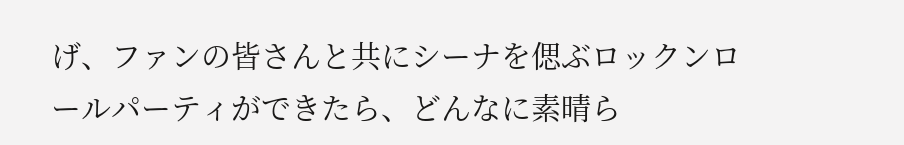げ、ファンの皆さんと共にシーナを偲ぶロックンロールパーティができたら、どんなに素晴ら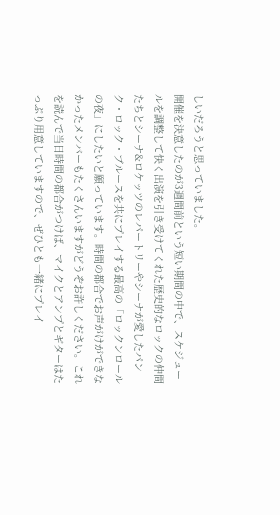しいだろうと思っていました。
開催を決意したのが3週間前という短い期間の中で、スケジュールを調整して快く出演を引き受けてくれた歴史的なロックの仲間たちとシーナ&ロケッツのレパートリーやシーナが愛したパンク・ロック・ブルースを共にプレイする最高の「ロックンロールの夜」にしたいと願っています。時間の都合でお声がけができなかったメンバーもたくさんいますがどうぞお許しください。これを読んで当日時間の都合がつけば、マイクとアンプとギターはたっぷり用意していますので、ぜひとも一緒にプレイ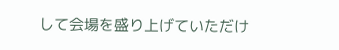して会場を盛り上げていただけ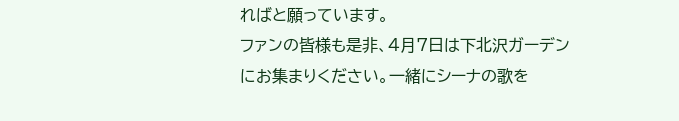ればと願っています。
ファンの皆様も是非、4月7日は下北沢ガーデンにお集まりください。一緒にシーナの歌を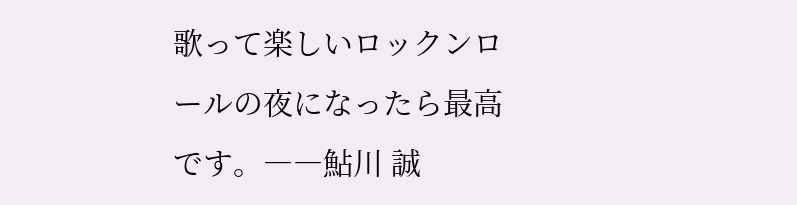歌って楽しいロックンロールの夜になったら最高です。――鮎川 誠